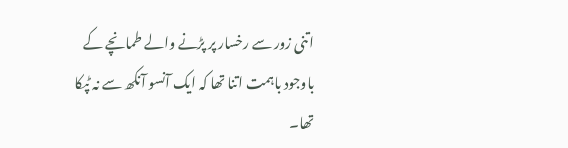اتنی زور سے رخسار پر پڑنے والے طمانچے کے باوجود باہمت اتنا تھا کہ ایک آنسو آنکھ سے نہ ٹپکا تھا۔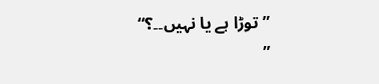”توڑا ہے یا نہیں۔۔؟“
”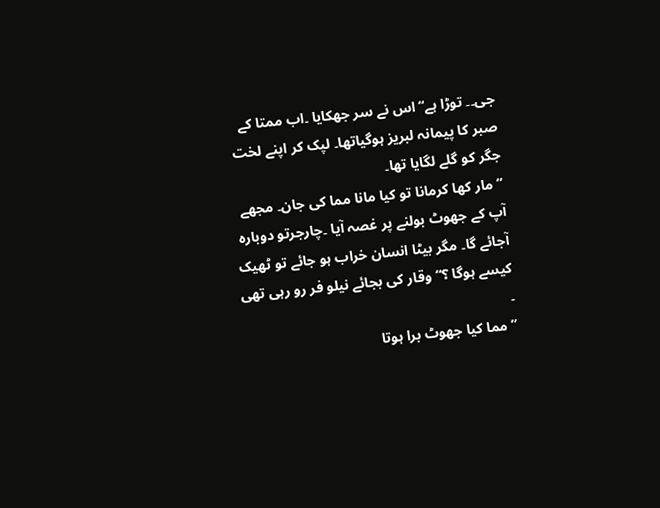جی۔۔ توڑا ہے“ اس نے سر جھکایا ۔اب ممتا کے صبر کا پیمانہ لبریز ہوگیاتھا۔ لپک کر اپنے لخت جگر کو گلے لگایا تھا۔
”مار کھا کرمانا تو کیا مانا مما کی جان۔ مجھے آپ کے جھوٹ بولنے پر غصہ آیا ۔چارجرتو دوبارہ آجائے گا۔ مگر بیٹا انسان خراب ہو جائے تو ٹھیک کیسے ہوگا ؟“وقار کی بجائے نیلو فر رو رہی تھی ۔
”مما کیا جھوٹ برا ہوتا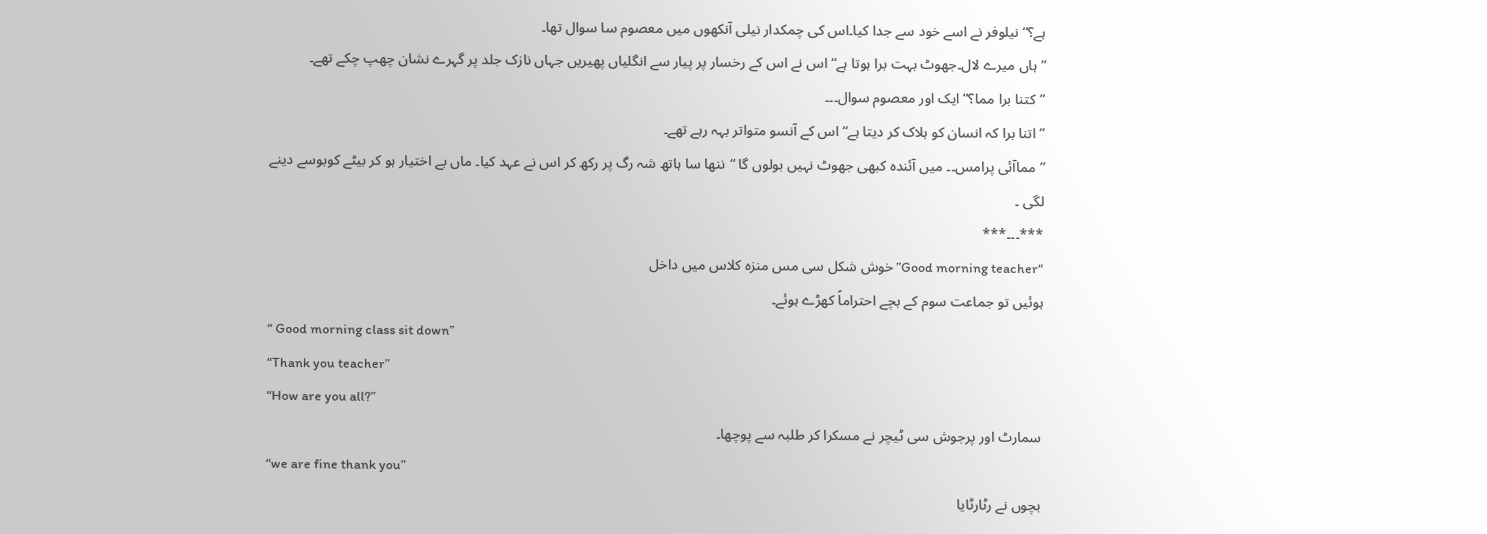ہے؟“ نیلوفر نے اسے خود سے جدا کیا۔اس کی چمکدار نیلی آنکھوں میں معصوم سا سوال تھا۔
”ہاں میرے لال۔جھوٹ بہت برا ہوتا ہے“ اس نے اس کے رخسار پر پیار سے انگلیاں پھیریں جہاں نازک جلد پر گہرے نشان چھپ چکے تھے۔
”کتنا برا مما؟“ ایک اور معصوم سوال۔۔۔
”اتنا برا کہ انسان کو ہلاک کر دیتا ہے“ اس کے آنسو متواتر بہہ رہے تھے۔
” مماآئی پرامس۔۔ میں آئندہ کبھی جھوٹ نہیں بولوں گا “ننھا سا ہاتھ شہ رگ پر رکھ کر اس نے عہد کیا۔ ماں بے اختیار ہو کر بیٹے کوبوسے دینے لگی ۔
***۔۔۔***
“Good morning teacher”خوش شکل سی مس منزہ کلاس میں داخل
ہوئیں تو جماعت سوم کے بچے احتراماً کھڑے ہوئے۔
“ Good morning class sit down”
“Thank you teacher”
“How are you all?”
سمارٹ اور پرجوش سی ٹیچر نے مسکرا کر طلبہ سے پوچھا۔
“we are fine thank you”
بچوں نے رٹارٹایا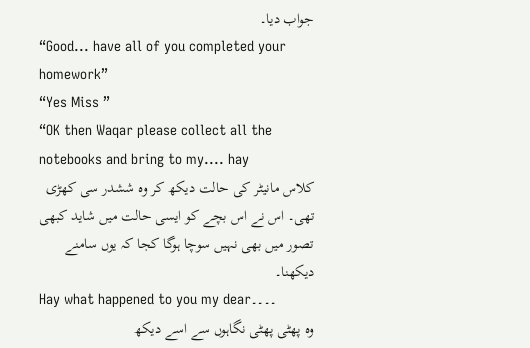جواب دیا۔
“Good... have all of you completed your homework”
“Yes Miss ”
“OK then Waqar please collect all the notebooks and bring to my.... hay
کلاس مانیٹر کی حالت دیکھ کر وہ ششدر سی کھڑی تھی۔ اس نے اس بچے کو ایسی حالت میں شاید کبھی تصور میں بھی نہیں سوچا ہوگا کجا کہ یوں سامنے دیکھنا۔
Hay what happened to you my dear۔۔۔۔
وہ پھٹی پھٹی نگاہوں سے اسے دیکھ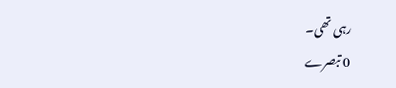رہی تھی۔
0 تبصرے